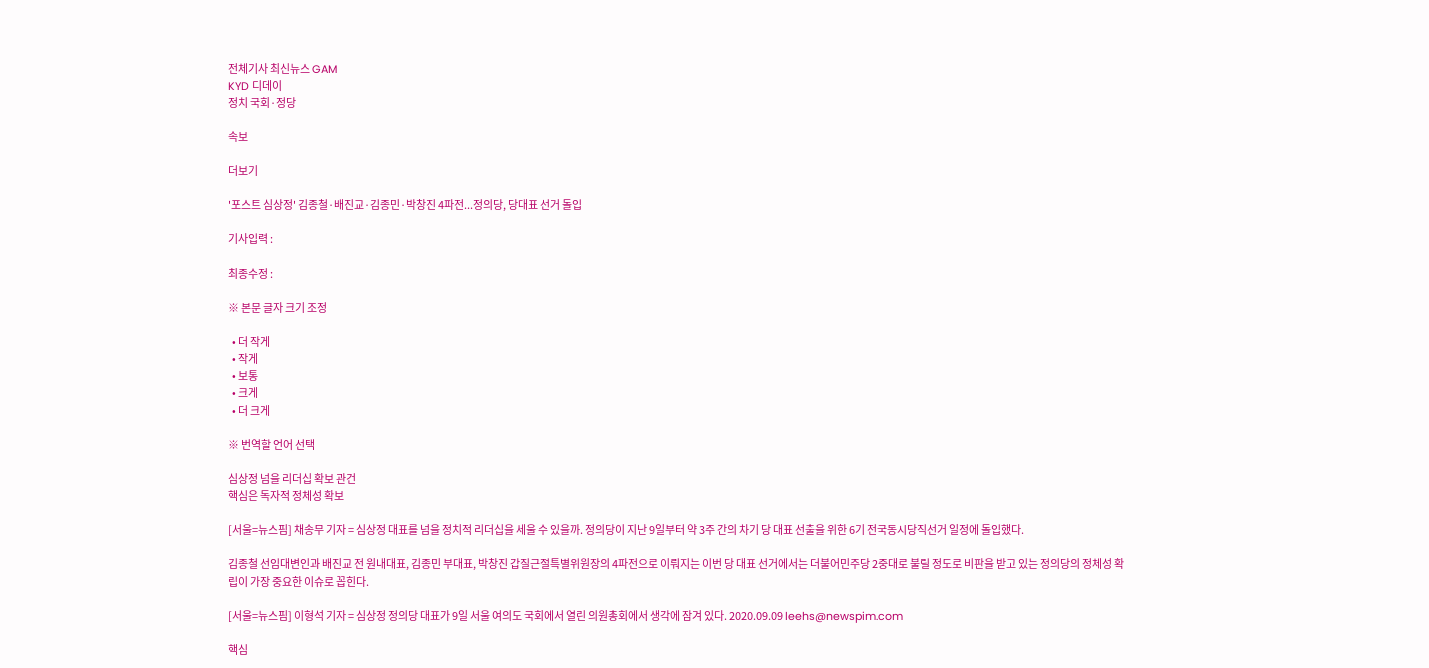전체기사 최신뉴스 GAM
KYD 디데이
정치 국회·정당

속보

더보기

'포스트 심상정' 김종철·배진교·김종민·박창진 4파전...정의당, 당대표 선거 돌입

기사입력 :

최종수정 :

※ 본문 글자 크기 조정

  • 더 작게
  • 작게
  • 보통
  • 크게
  • 더 크게

※ 번역할 언어 선택

심상정 넘을 리더십 확보 관건
핵심은 독자적 정체성 확보

[서울=뉴스핌] 채송무 기자 = 심상정 대표를 넘을 정치적 리더십을 세울 수 있을까. 정의당이 지난 9일부터 약 3주 간의 차기 당 대표 선출을 위한 6기 전국동시당직선거 일정에 돌입했다.

김종철 선임대변인과 배진교 전 원내대표, 김종민 부대표, 박창진 갑질근절특별위원장의 4파전으로 이뤄지는 이번 당 대표 선거에서는 더불어민주당 2중대로 불릴 정도로 비판을 받고 있는 정의당의 정체성 확립이 가장 중요한 이슈로 꼽힌다.

[서울=뉴스핌] 이형석 기자 = 심상정 정의당 대표가 9일 서울 여의도 국회에서 열린 의원총회에서 생각에 잠겨 있다. 2020.09.09 leehs@newspim.com

핵심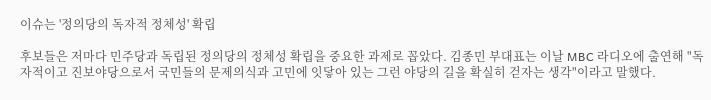이슈는 '정의당의 독자적 정체성' 확립

후보들은 저마다 민주당과 독립된 정의당의 정체성 확립을 중요한 과제로 꼽았다. 김종민 부대표는 이날 MBC 라디오에 출연해 "독자적이고 진보야당으로서 국민들의 문제의식과 고민에 잇닿아 있는 그런 야당의 길을 확실히 걷자는 생각"이라고 말했다.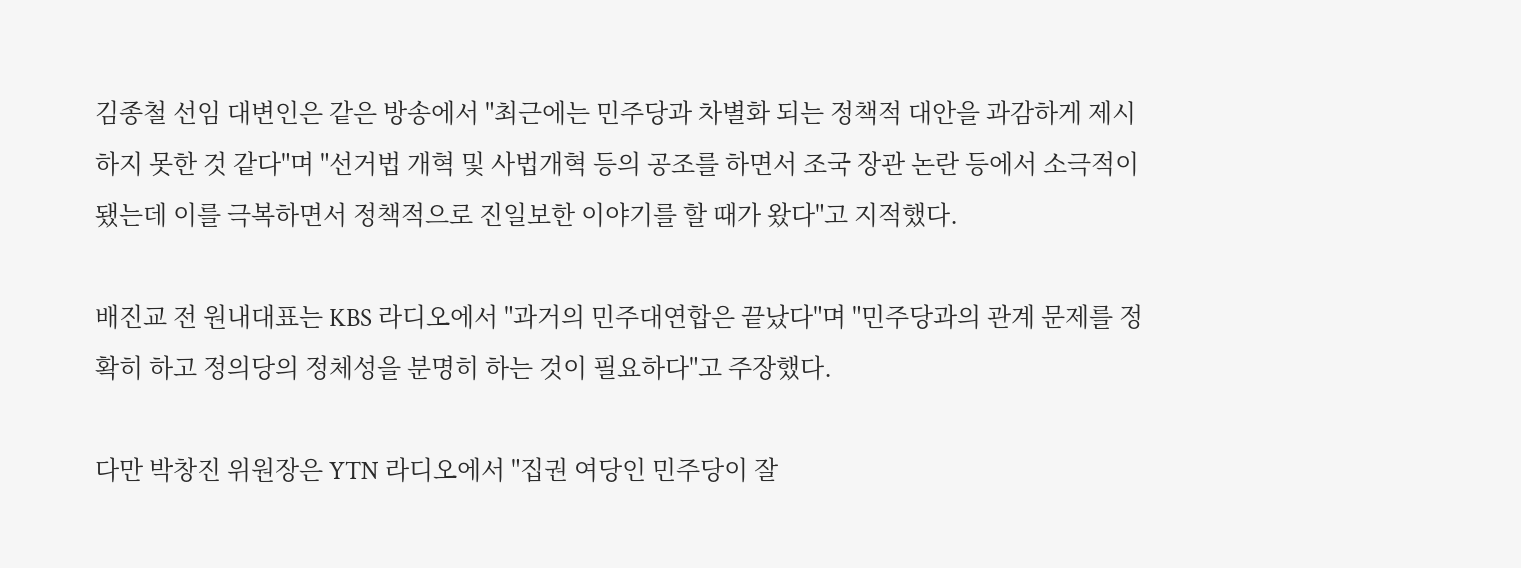김종철 선임 대변인은 같은 방송에서 "최근에는 민주당과 차별화 되는 정책적 대안을 과감하게 제시하지 못한 것 같다"며 "선거법 개혁 및 사법개혁 등의 공조를 하면서 조국 장관 논란 등에서 소극적이 됐는데 이를 극복하면서 정책적으로 진일보한 이야기를 할 때가 왔다"고 지적했다.

배진교 전 원내대표는 KBS 라디오에서 "과거의 민주대연합은 끝났다"며 "민주당과의 관계 문제를 정확히 하고 정의당의 정체성을 분명히 하는 것이 필요하다"고 주장했다.

다만 박창진 위원장은 YTN 라디오에서 "집권 여당인 민주당이 잘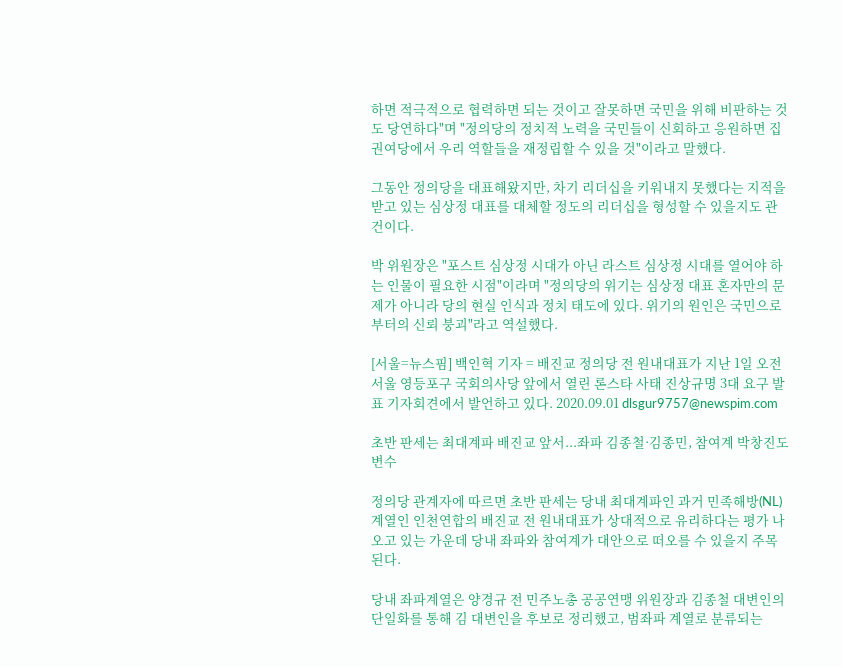하면 적극적으로 협력하면 되는 것이고 잘못하면 국민을 위해 비판하는 것도 당연하다"며 "정의당의 정치적 노력을 국민들이 신회하고 응원하면 집권여당에서 우리 역할들을 재정립할 수 있을 것"이라고 말했다.

그동안 정의당을 대표해왔지만, 차기 리더십을 키워내지 못했다는 지적을 받고 있는 심상정 대표를 대체할 정도의 리더십을 형성할 수 있을지도 관건이다.

박 위원장은 "포스트 심상정 시대가 아닌 라스트 심상정 시대를 열어야 하는 인물이 필요한 시점"이라며 "정의당의 위기는 심상정 대표 혼자만의 문제가 아니라 당의 현실 인식과 정치 태도에 있다. 위기의 원인은 국민으로부터의 신뢰 붕괴"라고 역설했다.

[서울=뉴스핌] 백인혁 기자 = 배진교 정의당 전 원내대표가 지난 1일 오전 서울 영등포구 국회의사당 앞에서 열린 론스타 사태 진상규명 3대 요구 발표 기자회견에서 발언하고 있다. 2020.09.01 dlsgur9757@newspim.com

초반 판세는 최대계파 배진교 앞서...좌파 김종철·김종민, 참여계 박창진도 변수

정의당 관계자에 따르면 초반 판세는 당내 최대계파인 과거 민족해방(NL) 계열인 인천연합의 배진교 전 원내대표가 상대적으로 유리하다는 평가 나오고 있는 가운데 당내 좌파와 참여계가 대안으로 떠오를 수 있을지 주목된다.

당내 좌파계열은 양경규 전 민주노총 공공연맹 위원장과 김종철 대변인의 단일화를 통해 김 대변인을 후보로 정리했고, 범좌파 계열로 분류되는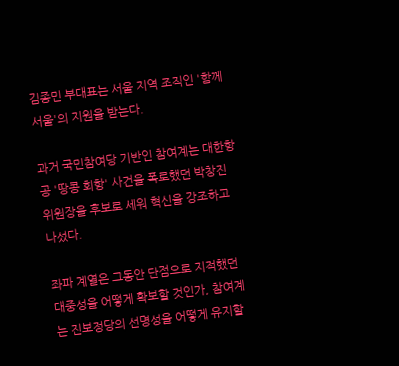김종민 부대표는 서울 지역 조직인 '함께 서울'의 지원을 받는다.

과거 국민참여당 기반인 참여계는 대한항공 '땅콩 회항' 사건을 폭로했던 박창진 위원장을 후보로 세워 혁신을 강조하고 나섰다.

좌파 계열은 그동안 단점으로 지적했던 대중성을 어떻게 확보할 것인가, 참여계는 진보정당의 선명성을 어떻게 유지할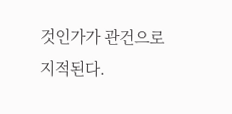것인가가 관건으로 지적된다.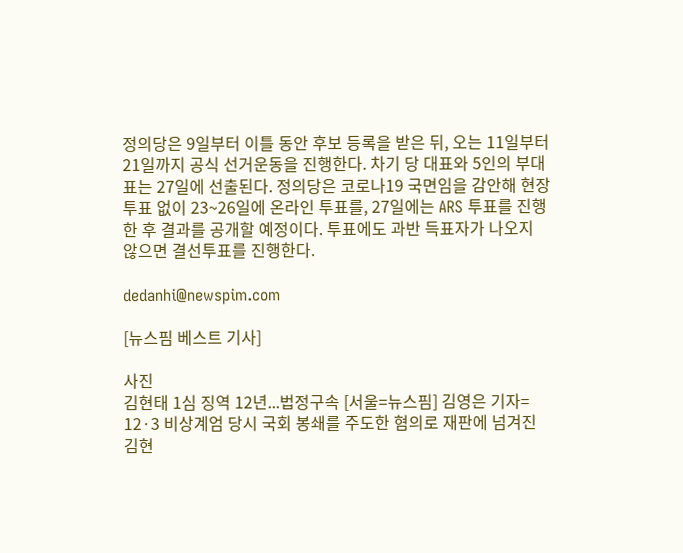정의당은 9일부터 이틀 동안 후보 등록을 받은 뒤, 오는 11일부터 21일까지 공식 선거운동을 진행한다. 차기 당 대표와 5인의 부대표는 27일에 선출된다. 정의당은 코로나19 국면임을 감안해 현장 투표 없이 23~26일에 온라인 투표를, 27일에는 ARS 투표를 진행한 후 결과를 공개할 예정이다. 투표에도 과반 득표자가 나오지 않으면 결선투표를 진행한다.

dedanhi@newspim.com

[뉴스핌 베스트 기사]

사진
김현태 1심 징역 12년...법정구속 [서울=뉴스핌] 김영은 기자= 12·3 비상계엄 당시 국회 봉쇄를 주도한 혐의로 재판에 넘겨진 김현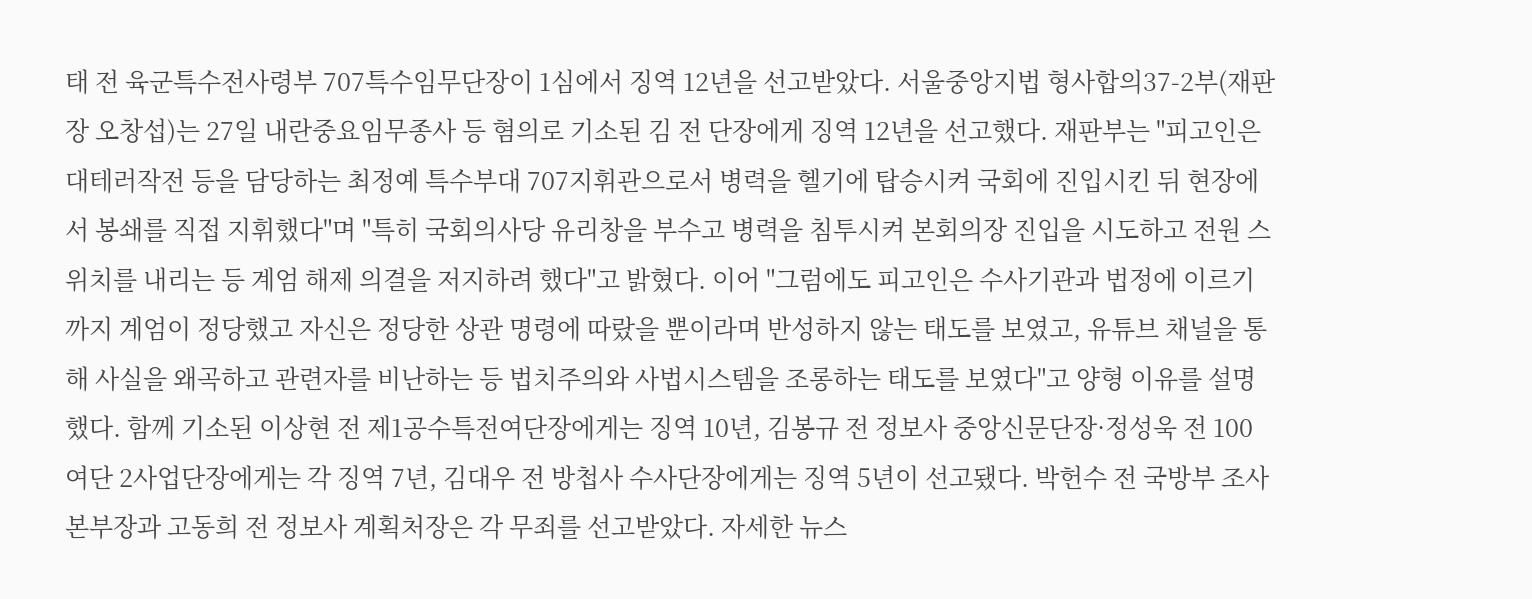태 전 육군특수전사령부 707특수임무단장이 1심에서 징역 12년을 선고받았다. 서울중앙지법 형사합의37-2부(재판장 오창섭)는 27일 내란중요임무종사 등 혐의로 기소된 김 전 단장에게 징역 12년을 선고했다. 재판부는 "피고인은 대테러작전 등을 담당하는 최정예 특수부대 707지휘관으로서 병력을 헬기에 탑승시켜 국회에 진입시킨 뒤 현장에서 봉쇄를 직접 지휘했다"며 "특히 국회의사당 유리창을 부수고 병력을 침투시켜 본회의장 진입을 시도하고 전원 스위치를 내리는 등 계엄 해제 의결을 저지하려 했다"고 밝혔다. 이어 "그럼에도 피고인은 수사기관과 법정에 이르기까지 계엄이 정당했고 자신은 정당한 상관 명령에 따랐을 뿐이라며 반성하지 않는 태도를 보였고, 유튜브 채널을 통해 사실을 왜곡하고 관련자를 비난하는 등 법치주의와 사법시스템을 조롱하는 태도를 보였다"고 양형 이유를 설명했다. 함께 기소된 이상현 전 제1공수특전여단장에게는 징역 10년, 김봉규 전 정보사 중앙신문단장·정성욱 전 100여단 2사업단장에게는 각 징역 7년, 김대우 전 방첩사 수사단장에게는 징역 5년이 선고됐다. 박헌수 전 국방부 조사본부장과 고동희 전 정보사 계획처장은 각 무죄를 선고받았다. 자세한 뉴스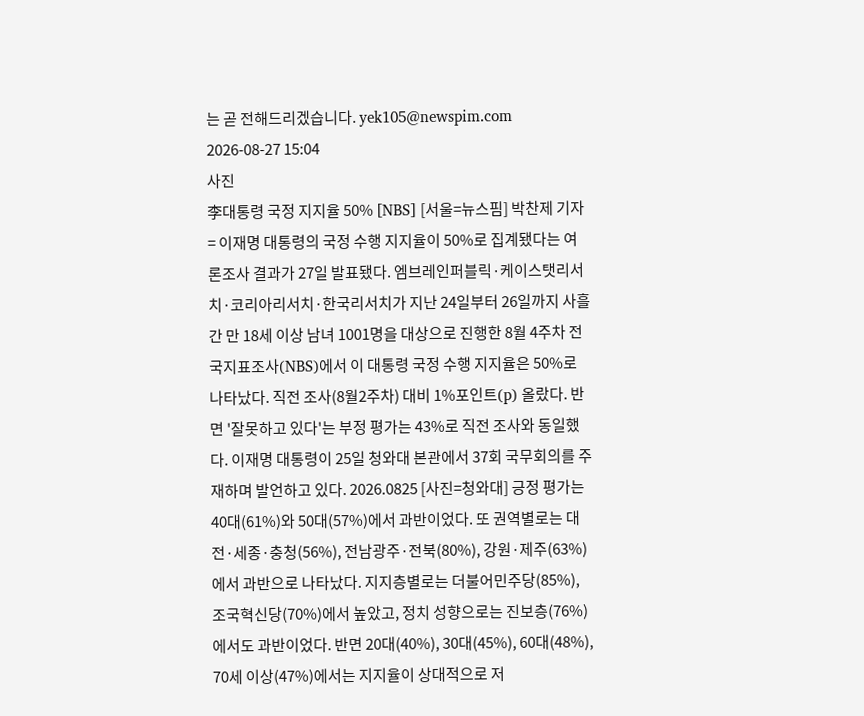는 곧 전해드리겠습니다. yek105@newspim.com 2026-08-27 15:04
사진
李대통령 국정 지지율 50% [NBS] [서울=뉴스핌] 박찬제 기자 = 이재명 대통령의 국정 수행 지지율이 50%로 집계됐다는 여론조사 결과가 27일 발표됐다. 엠브레인퍼블릭·케이스탯리서치·코리아리서치·한국리서치가 지난 24일부터 26일까지 사흘간 만 18세 이상 남녀 1001명을 대상으로 진행한 8월 4주차 전국지표조사(NBS)에서 이 대통령 국정 수행 지지율은 50%로 나타났다. 직전 조사(8월2주차) 대비 1%포인트(p) 올랐다. 반면 '잘못하고 있다'는 부정 평가는 43%로 직전 조사와 동일했다. 이재명 대통령이 25일 청와대 본관에서 37회 국무회의를 주재하며 발언하고 있다. 2026.0825 [사진=청와대] 긍정 평가는 40대(61%)와 50대(57%)에서 과반이었다. 또 권역별로는 대전·세종·충청(56%), 전남광주·전북(80%), 강원·제주(63%)에서 과반으로 나타났다. 지지층별로는 더불어민주당(85%), 조국혁신당(70%)에서 높았고, 정치 성향으로는 진보층(76%)에서도 과반이었다. 반면 20대(40%), 30대(45%), 60대(48%), 70세 이상(47%)에서는 지지율이 상대적으로 저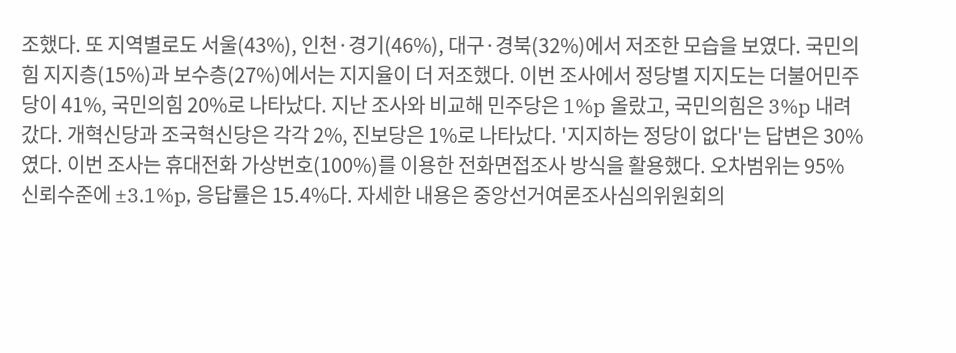조했다. 또 지역별로도 서울(43%), 인천·경기(46%), 대구·경북(32%)에서 저조한 모습을 보였다. 국민의힘 지지층(15%)과 보수층(27%)에서는 지지율이 더 저조했다. 이번 조사에서 정당별 지지도는 더불어민주당이 41%, 국민의힘 20%로 나타났다. 지난 조사와 비교해 민주당은 1%p 올랐고, 국민의힘은 3%p 내려갔다. 개혁신당과 조국혁신당은 각각 2%, 진보당은 1%로 나타났다. '지지하는 정당이 없다'는 답변은 30%였다. 이번 조사는 휴대전화 가상번호(100%)를 이용한 전화면접조사 방식을 활용했다. 오차범위는 95% 신뢰수준에 ±3.1%p, 응답률은 15.4%다. 자세한 내용은 중앙선거여론조사심의위원회의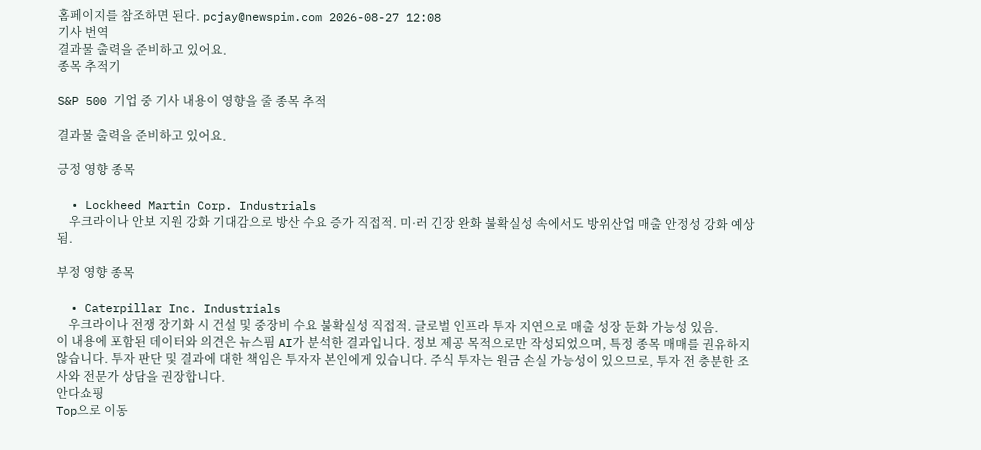홈페이지를 참조하면 된다. pcjay@newspim.com 2026-08-27 12:08
기사 번역
결과물 출력을 준비하고 있어요.
종목 추적기

S&P 500 기업 중 기사 내용이 영향을 줄 종목 추적

결과물 출력을 준비하고 있어요.

긍정 영향 종목

  • Lockheed Martin Corp. Industrials
    우크라이나 안보 지원 강화 기대감으로 방산 수요 증가 직접적. 미·러 긴장 완화 불확실성 속에서도 방위산업 매출 안정성 강화 예상됨.

부정 영향 종목

  • Caterpillar Inc. Industrials
    우크라이나 전쟁 장기화 시 건설 및 중장비 수요 불확실성 직접적. 글로벌 인프라 투자 지연으로 매출 성장 둔화 가능성 있음.
이 내용에 포함된 데이터와 의견은 뉴스핌 AI가 분석한 결과입니다. 정보 제공 목적으로만 작성되었으며, 특정 종목 매매를 권유하지 않습니다. 투자 판단 및 결과에 대한 책임은 투자자 본인에게 있습니다. 주식 투자는 원금 손실 가능성이 있으므로, 투자 전 충분한 조사와 전문가 상담을 권장합니다.
안다쇼핑
Top으로 이동